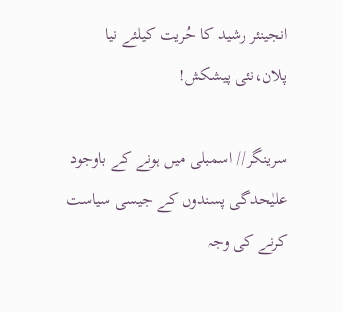انجینئر رشید کا حُریت کیلئے نیا پلان،نئی پیشکش!

سرینگر// اسمبلی میں ہونے کے باوجود علیٰحدگی پسندوں کے جیسی سیاست کرنے کی وجہ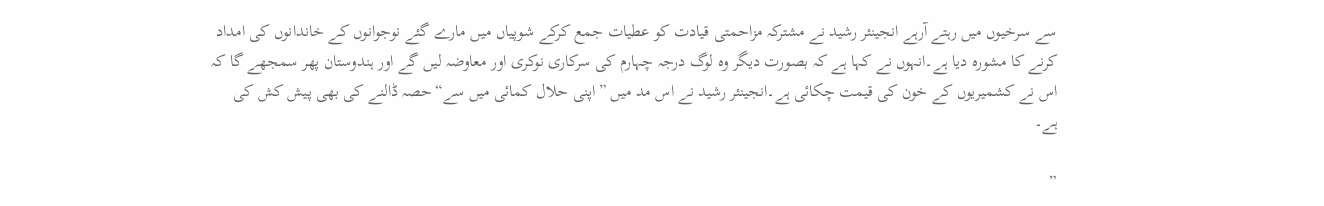سے سرخیوں میں رہتے آرہے انجینئر رشید نے مشترکہ مزاحمتی قیادت کو عطیات جمع کرکے شوپیاں میں مارے گئے نوجوانوں کے خاندانوں کی امداد کرنے کا مشورہ دیا ہے۔انہوں نے کہا ہے کہ بصورت دیگر وہ لوگ درجہ چہارم کی سرکاری نوکری اور معاوضہ لیں گے اور ہندوستان پھر سمجھے گا کہ اس نے کشمیریوں کے خون کی قیمت چکائی ہے۔انجینئر رشید نے اس مد میں ”اپنی حلال کمائی میں سے“حصہ ڈالنے کی بھی پیش کش کی ہے۔

”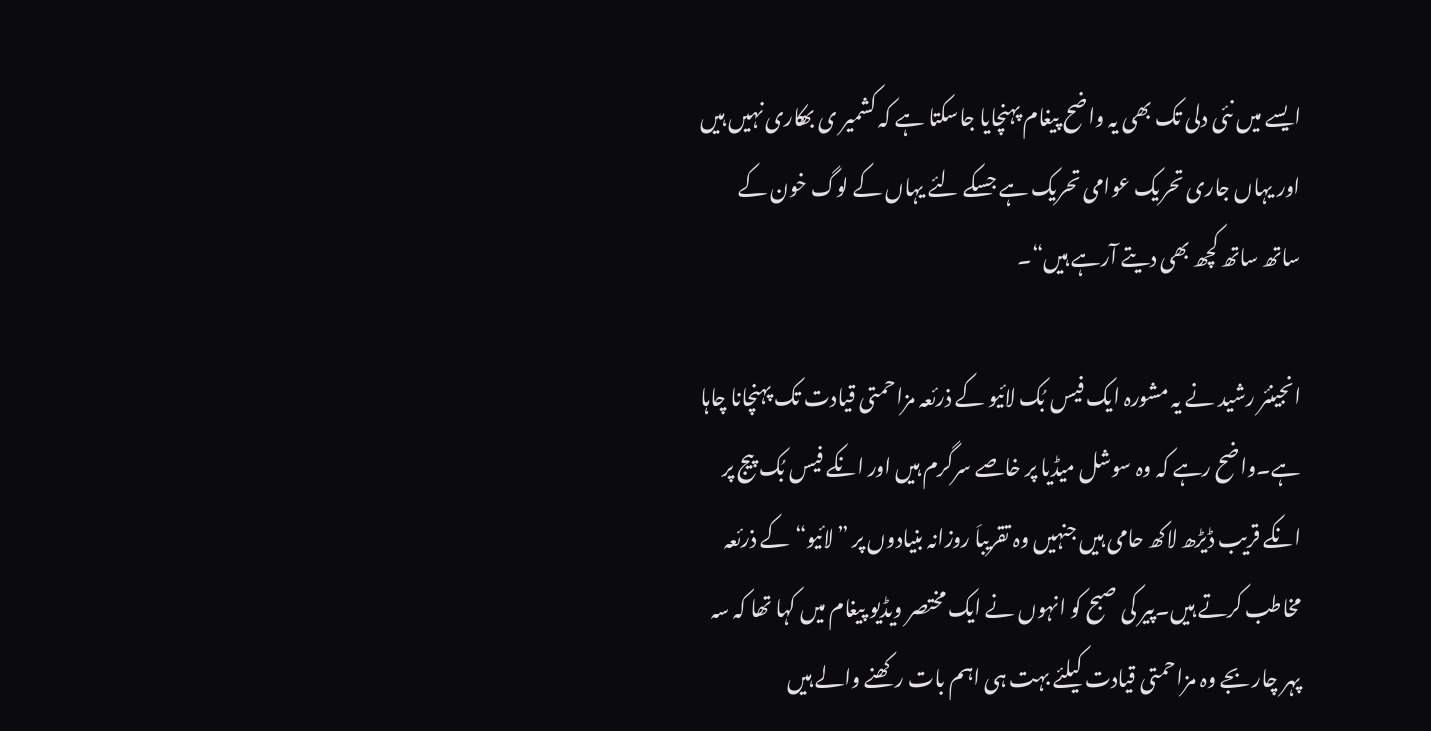ایسے میں نئی دلی تک بھی یہ واضح پیغام پہنچایا جاسکتا ہے کہ کشمیر ی بھکاری نہیں ہیں اور یہاں جاری تحریک عوامی تحریک ہے جسکے لئے یہاں کے لوگ خون کے ساتھ ساتھ کچھ بھی دیتے آرہے ہیں“۔

انجینئر رشید نے یہ مشورہ ایک فیس بُک لائیو کے ذرئعہ مزاحمتی قیادت تک پہنچانا چاہا ہے۔واضح رہے کہ وہ سوشل میڈیا پر خاصے سرگرم ہیں اور انکے فیس بُک پیج پر انکے قریب ڈیڑھ لاکھ حامی ہیں جنہیں وہ تقریباَ روزانہ بنیادوں پر ”لائیو“کے ذرئعہ مخاطب کرتے ہیں۔پیر کی صبح کو انہوں نے ایک مختصر ویڈیو پیغام میں کہا تھا کہ سہ پہر چار بجے وہ مزاحمتی قیادت کیلئے بہت ہی اہم بات رکھنے والے ہیں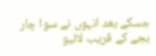جسکے بعد انہوں نے سوا چار بجے کے قریب لائیو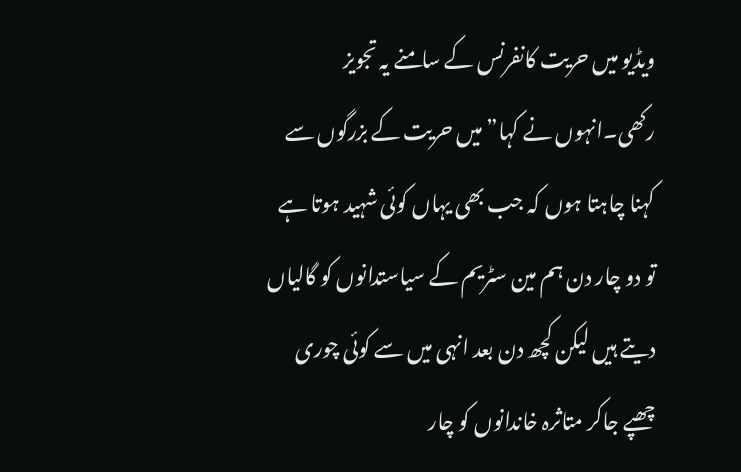ویڈیو میں حریت کانفرنس کے سامنے یہ تجویز رکھی۔انہوں نے کہا”میں حریت کے بزرگوں سے کہنا چاہتا ہوں کہ جب بھی یہاں کوئی شہید ہوتا ہے تو دو چار دن ہم مین سٹریم کے سیاستدانوں کو گالیاں دیتے ہیں لیکن کچھ دن بعد انہی میں سے کوئی چوری چھپے جاکر متاثرہ خاندانوں کو چار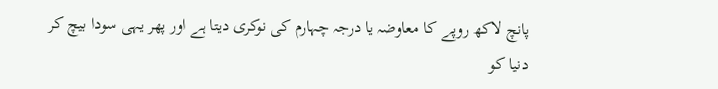پانچ لاکھ روپے کا معاوضہ یا درجہ چہارم کی نوکری دیتا ہے اور پھر یہی سودا بیچ کر دنیا کو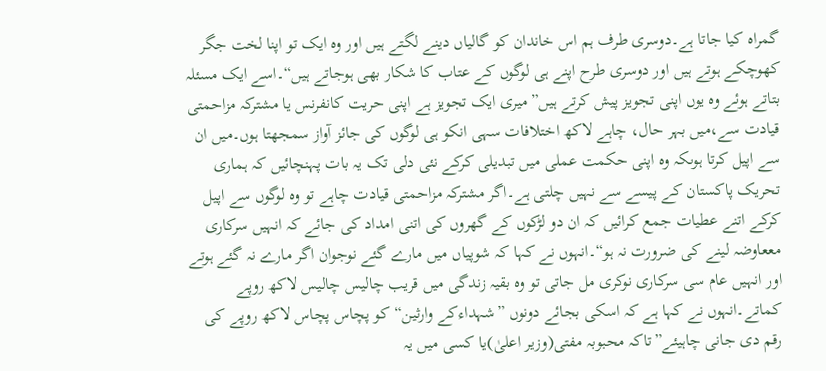گمراہ کیا جاتا ہے۔دوسری طرف ہم اس خاندان کو گالیاں دینے لگتے ہیں اور وہ ایک تو اپنا لخت جگر کھوچکے ہوتے ہیں اور دوسری طرح اپنے ہی لوگوں کے عتاب کا شکار بھی ہوجاتے ہیں“۔اسے ایک مسئلہ بتاتے ہوئے وہ یوں اپنی تجویز پیش کرتے ہیں”میری ایک تجویز ہے اپنی حریت کانفرنس یا مشترکہ مزاحمتی قیادت سے،میں بہر حال، چاہے لاکھ اختلافات سہی انکو ہی لوگوں کی جائز آواز سمجھتا ہوں۔میں ان سے اپیل کرتا ہوںکہ وہ اپنی حکمت عملی میں تبدیلی کرکے نئی دلی تک یہ بات پہنچائیں کہ ہماری تحریک پاکستان کے پیسے سے نہیں چلتی ہے۔اگر مشترکہ مزاحمتی قیادت چاہے تو وہ لوگوں سے اپیل کرکے اتنے عطیات جمع کرائیں کہ ان دو لڑکوں کے گھروں کی اتنی امداد کی جائے کہ انہیں سرکاری مععاوضہ لینے کی ضرورت نہ ہو“۔انہوں نے کہا کہ شوپیاں میں مارے گئے نوجوان اگر مارے نہ گئے ہوتے اور انہیں عام سی سرکاری نوکری مل جاتی تو وہ بقیہ زندگی میں قریب چالیس چالیس لاکھ روپے کماتے۔انہوں نے کہا ہے کہ اسکی بجائے دونوں ”شہداءکے وارثین“ کو پچاس پچاس لاکھ روپے کی رقم دی جانی چاہیئے”تاکہ محبوبہ مفتی(وزیر اعلیٰ)یا کسی میں یہ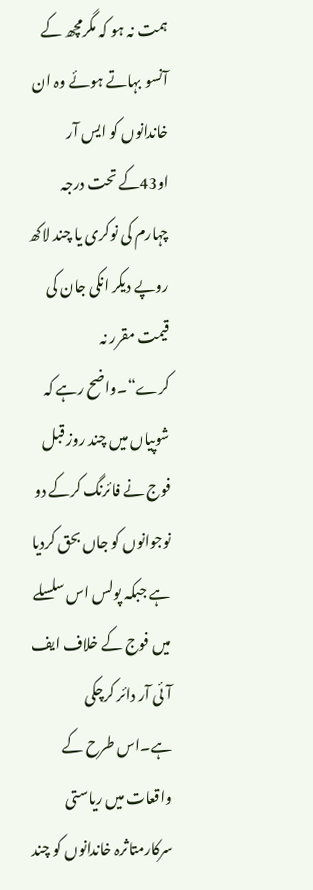ہمت نہ ہو کہ مگرمچھ کے آنسو بہاتے ہوئے وہ ان خاندانوں کو ایس آر او43کے تحت درجہ چہارم کی نوکری یا چند لاکھ روپے دیکر انکی جان کی قیمت مقرر نہ کرے“۔واضح رہے کہ شوپیاں میں چند روز قبل فوج نے فائرنگ کرکے دو نوجوانوں کو جاں بحق کردیا ہے جبکہ پولس اس سلسلے میں فوج کے خلاف ایف آئی آر دائر کرچکی ہے۔اس طرح کے واقعات میں ریاستی سرکارمتاثرہ خاندانوں کو چند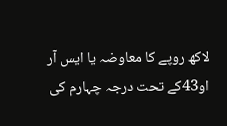لاکھ روپے کا معاوضہ یا ایس آر او43کے تحت درجہ چہارم کی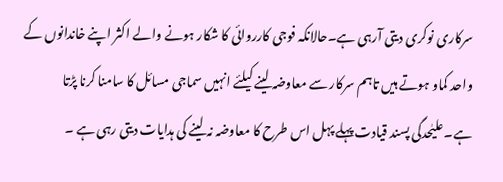سرکاری نوکری دیتی آرہی ہے۔حالانکہ فوجی کارروائی کا شکار ہونے والے اکثر اپنے خاندانوں کے واحد کماو ہوتے ہیں تاہم سرکار سے معاوضہ لینے کیلئے انہیں سماجی مسائل کا سامنا کرنا پڑتا ہے۔علیٰحدگی پسند قیادت پہلے پہل اس طرح کا معاوضہ نہ لینے کی ہدایات دیتی رہی ہے ۔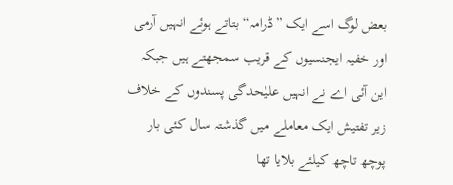بعض لوگ اسے ایک ”ڈرامہ“بتاتے ہوئے انہیں آرمی اور خفیہ ایجنسیوں کے قریب سمجھتے ہیں جبکہ این آئی اے نے انہیں علیٰحدگی پسندوں کے خلاف زیر تفتیش ایک معاملے میں گذشتہ سال کئی بار پوچھ تاچھ کیلئے بلایا تھا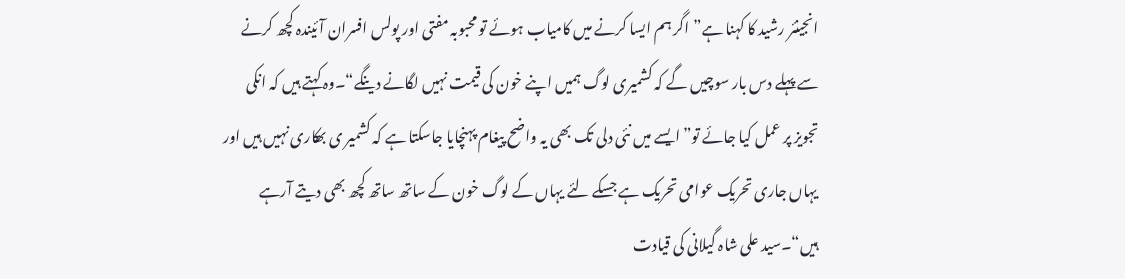انجینئر رشید کا کہنا ہے”اگر ہم ایسا کرنے میں کامیاب ہوئے تو محبوبہ مفتی اور پولس افسران آئیندہ کچھ کرنے سے پہلے دس بار سوچیں گے کہ کشمیری لوگ ہمیں اپنے خون کی قیمت نہیں لگانے دینگے“۔وہ کہتے ہیں کہ انکی تجویز پر عمل کیا جائے تو” ایسے میں نئی دلی تک بھی یہ واضح پیغام پہنچایا جاسکتا ہے کہ کشمیر ی بھکاری نہیں ہیں اور یہاں جاری تحریک عوامی تحریک ہے جسکے لئے یہاں کے لوگ خون کے ساتھ ساتھ کچھ بھی دیتے آرہے ہیں“۔سید علی شاہ گیلانی کی قیادت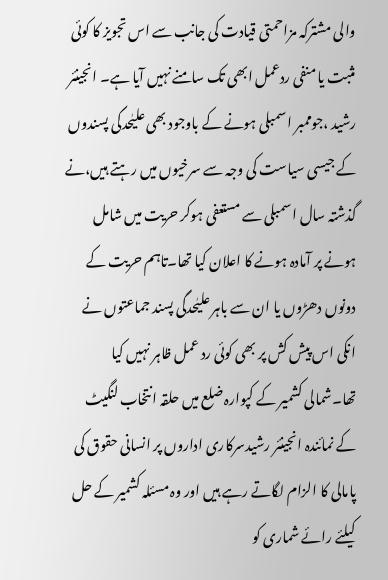والی مشترکہ مزاحمتی قیادت کی جانب سے اس تجویز کا کوئی مثبت یا منفی ردعمل ابھی تک سامنے نہیں آیا ہے۔ انجینئر رشید ،جوممبر اسمبلی ہونے کے باوجود بھی علیٰحدگی پسندوں کے جیسی سیاست کی وجہ سے سرخیوں میں رہتے ہیں،نے گذشتہ سال اسمبلی سے مستعفی ہوکر حریت میں شامل ہونے پر آمادہ ہونے کا اعلان کیا تھا۔تاہم حریت کے دونوں دھڑوں یا ان سے باہر علیٰحدگی پسند جماعتوں نے انکی اس پیش کش پر بھی کوئی رد عمل ظاہر نہیں کیا تھا۔شمالی کشمیر کے کپوارہ ضلع میں حلقہ انتخاب لنگیٹ کے نمائندہ انجینئر رشیدسرکاری اداروں پر انسانی حقوق کی پامالی کا الزام لگاتے رہے ہیں اور وہ مسئلہ کشمیر کے حل کیلئے رائے شماری کو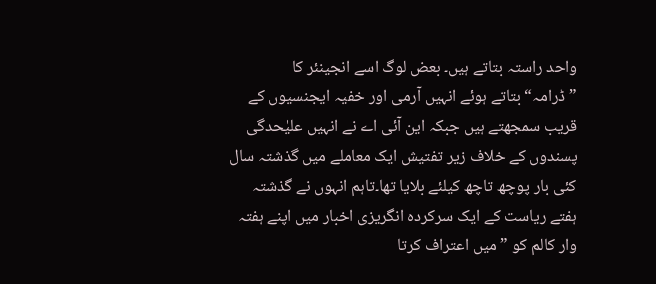واحد راستہ بتاتے ہیں۔ بعض لوگ اسے انجینئر کا ”ڈرامہ“بتاتے ہوئے انہیں آرمی اور خفیہ ایجنسیوں کے قریب سمجھتے ہیں جبکہ این آئی اے نے انہیں علیٰحدگی پسندوں کے خلاف زیر تفتیش ایک معاملے میں گذشتہ سال کئی بار پوچھ تاچھ کیلئے بلایا تھا۔تاہم انہوں نے گذشتہ ہفتے ریاست کے ایک سرکردہ انگریزی اخبار میں اپنے ہفتہ وار کالم کو ”میں اعتراف کرتا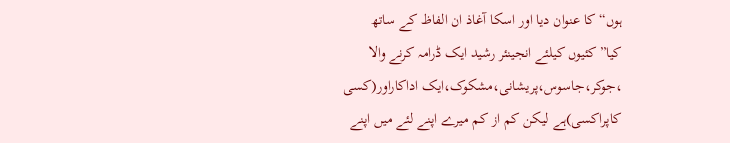ہوں“کا عنوان دیا اور اسکا آغاذ ان الفاظ کے ساتھ کیا”کئیوں کیلئے انجینئر رشید ایک ڈرامہ کرنے والا ،جوکر،جاسوس،پریشانی،مشکوک،ایک اداکاراور(کسی کاپراکسی)ہے لیکن کم از کم میرے اپنے لئے میں اپنے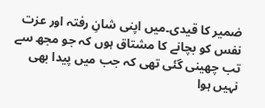ضمیر کا قیدی۔میں اپنی شانِ رفتہ اور عزت نفس کو بچانے کا مشتاق ہوں کہ جو مجھ سے تب چھینی گئی تھی کہ جب میں پیدا بھی نہیں ہوا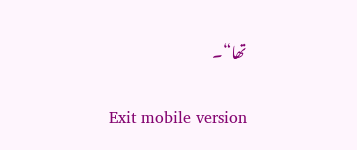تھا“۔

Exit mobile version